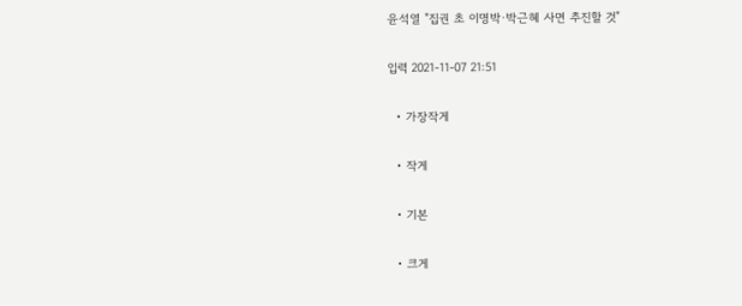윤석열 "집권 초 이명박·박근혜 사면 추진할 것"

입력 2021-11-07 21:51

  • 가장작게

  • 작게

  • 기본

  • 크게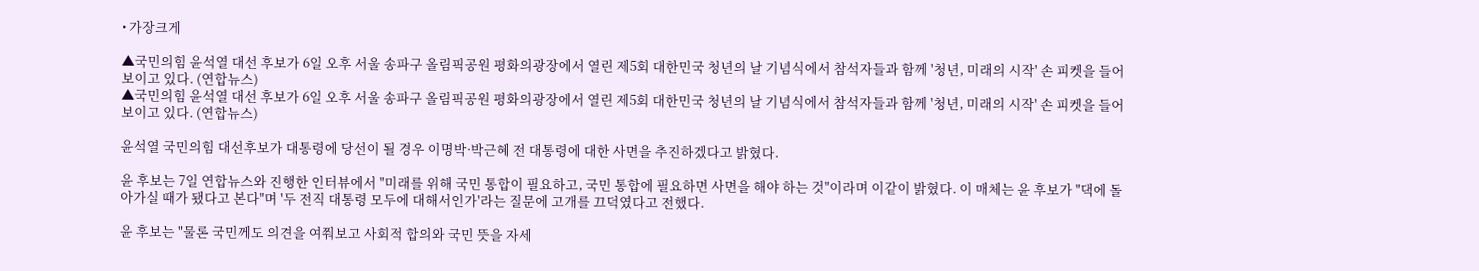• 가장크게

▲국민의힘 윤석열 대선 후보가 6일 오후 서울 송파구 올림픽공원 평화의광장에서 열린 제5회 대한민국 청년의 날 기념식에서 참석자들과 함께 '청년, 미래의 시작' 손 피켓을 들어 보이고 있다. (연합뉴스)
▲국민의힘 윤석열 대선 후보가 6일 오후 서울 송파구 올림픽공원 평화의광장에서 열린 제5회 대한민국 청년의 날 기념식에서 참석자들과 함께 '청년, 미래의 시작' 손 피켓을 들어 보이고 있다. (연합뉴스)

윤석열 국민의힘 대선후보가 대통령에 당선이 될 경우 이명박·박근혜 전 대통령에 대한 사면을 추진하겠다고 밝혔다.

윤 후보는 7일 연합뉴스와 진행한 인터뷰에서 "미래를 위해 국민 통합이 필요하고, 국민 통합에 필요하면 사면을 해야 하는 것"이라며 이같이 밝혔다. 이 매체는 윤 후보가 "댁에 돌아가실 때가 됐다고 본다"며 '두 전직 대통령 모두에 대해서인가'라는 질문에 고개를 끄덕였다고 전했다.

윤 후보는 "물론 국민께도 의견을 여쭤보고 사회적 합의와 국민 뜻을 자세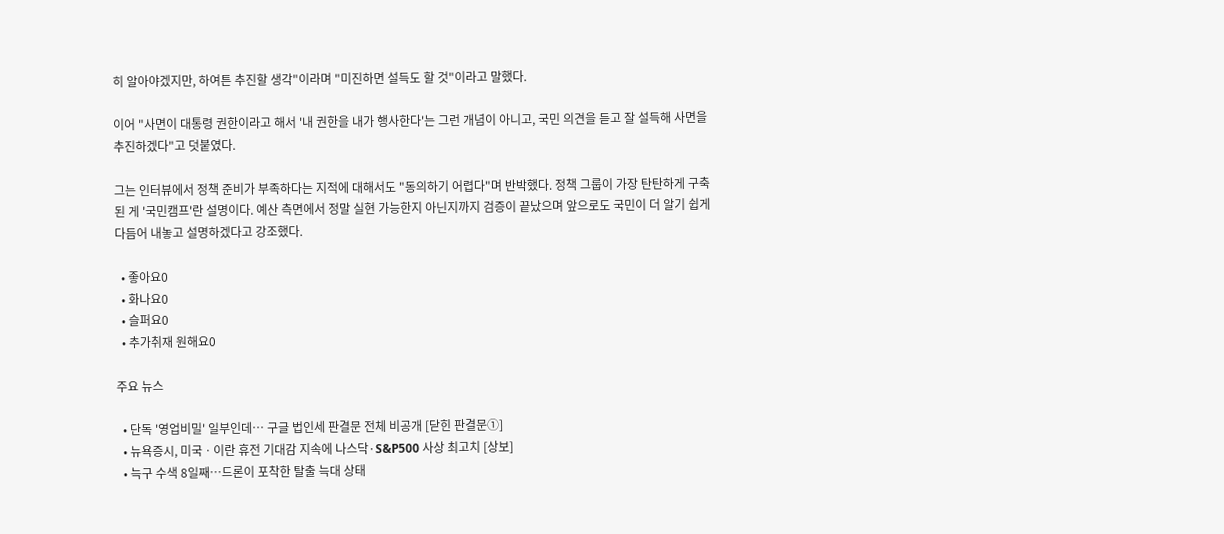히 알아야겠지만, 하여튼 추진할 생각"이라며 "미진하면 설득도 할 것"이라고 말했다.

이어 "사면이 대통령 권한이라고 해서 '내 권한을 내가 행사한다'는 그런 개념이 아니고, 국민 의견을 듣고 잘 설득해 사면을 추진하겠다"고 덧붙였다.

그는 인터뷰에서 정책 준비가 부족하다는 지적에 대해서도 "동의하기 어렵다"며 반박했다. 정책 그룹이 가장 탄탄하게 구축된 게 '국민캠프'란 설명이다. 예산 측면에서 정말 실현 가능한지 아닌지까지 검증이 끝났으며 앞으로도 국민이 더 알기 쉽게 다듬어 내놓고 설명하겠다고 강조했다.

  • 좋아요0
  • 화나요0
  • 슬퍼요0
  • 추가취재 원해요0

주요 뉴스

  • 단독 '영업비밀' 일부인데… 구글 법인세 판결문 전체 비공개 [닫힌 판결문①]
  • 뉴욕증시, 미국ㆍ이란 휴전 기대감 지속에 나스닥·S&P500 사상 최고치 [상보]
  • 늑구 수색 8일째…드론이 포착한 탈출 늑대 상태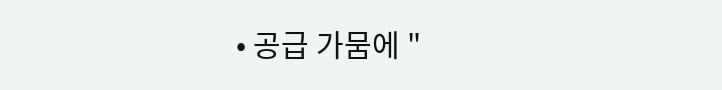• 공급 가뭄에 "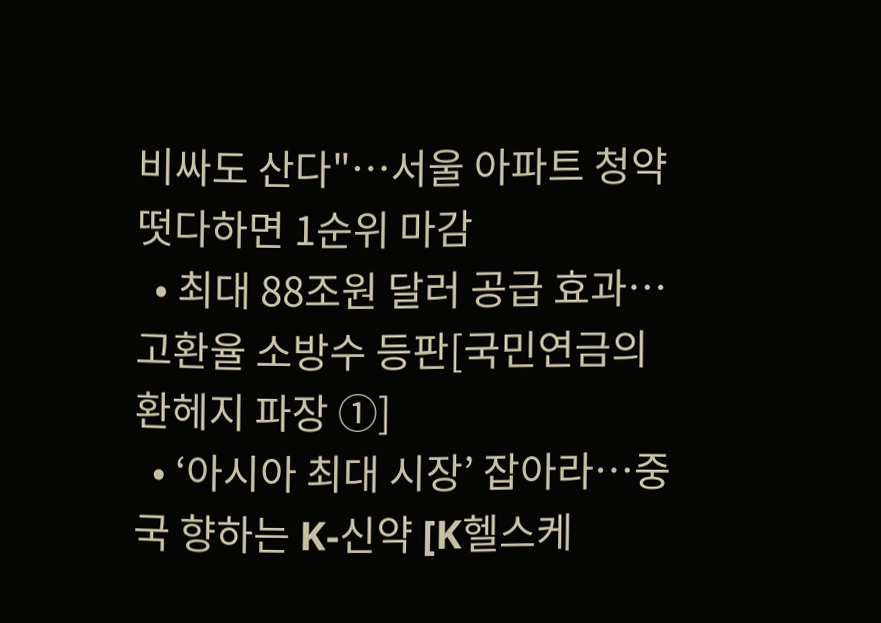비싸도 산다"⋯서울 아파트 청약 떳다하면 1순위 마감
  • 최대 88조원 달러 공급 효과…고환율 소방수 등판[국민연금의 환헤지 파장 ①]
  • ‘아시아 최대 시장’ 잡아라…중국 향하는 K-신약 [K헬스케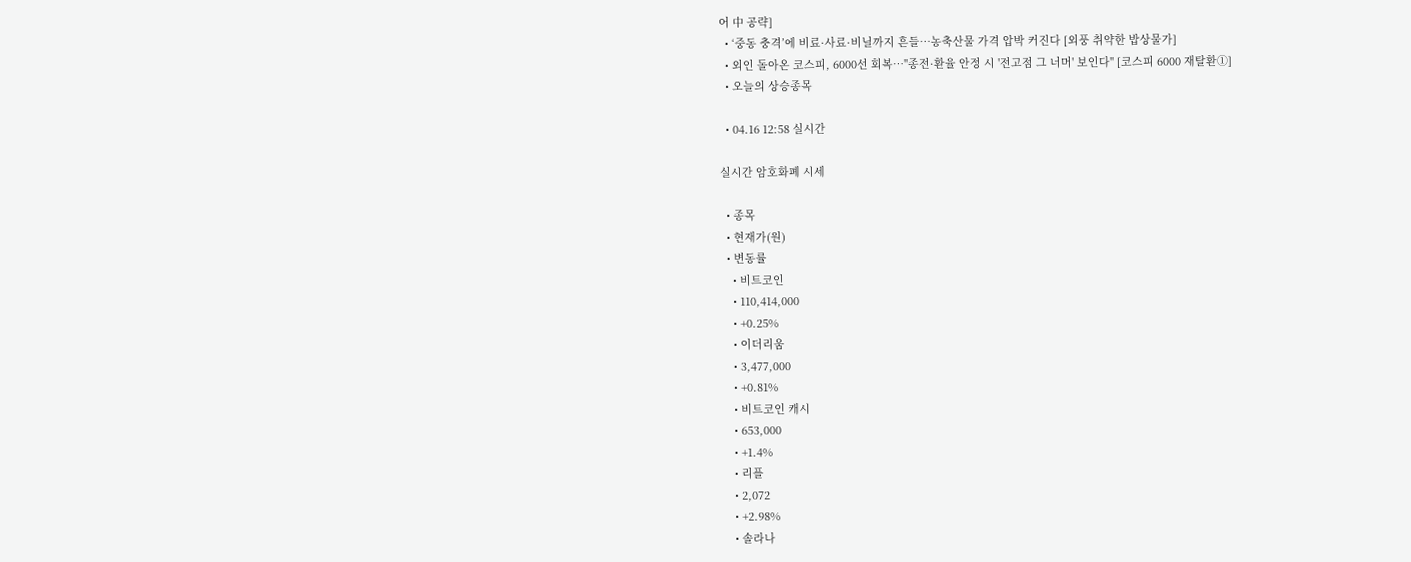어 中 공략]
  • ‘중동 충격’에 비료·사료·비닐까지 흔들…농축산물 가격 압박 커진다 [외풍 취약한 밥상물가]
  • 외인 돌아온 코스피, 6000선 회복…"종전·환율 안정 시 '전고점 그 너머' 보인다" [코스피 6000 재탈환①]
  • 오늘의 상승종목

  • 04.16 12:58 실시간

실시간 암호화폐 시세

  • 종목
  • 현재가(원)
  • 변동률
    • 비트코인
    • 110,414,000
    • +0.25%
    • 이더리움
    • 3,477,000
    • +0.81%
    • 비트코인 캐시
    • 653,000
    • +1.4%
    • 리플
    • 2,072
    • +2.98%
    • 솔라나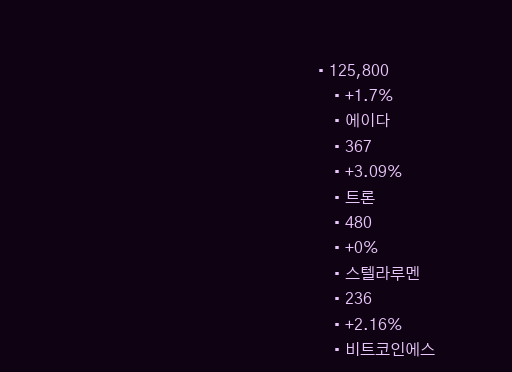• 125,800
    • +1.7%
    • 에이다
    • 367
    • +3.09%
    • 트론
    • 480
    • +0%
    • 스텔라루멘
    • 236
    • +2.16%
    • 비트코인에스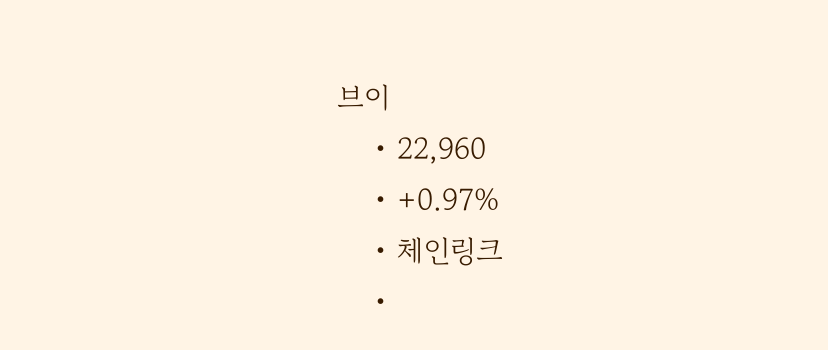브이
    • 22,960
    • +0.97%
    • 체인링크
    •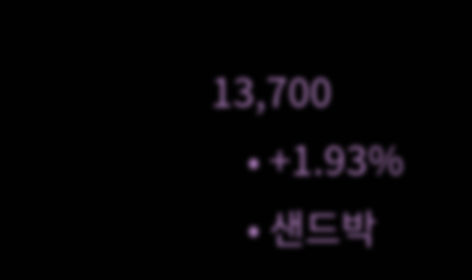13,700
    • +1.93%
    • 샌드박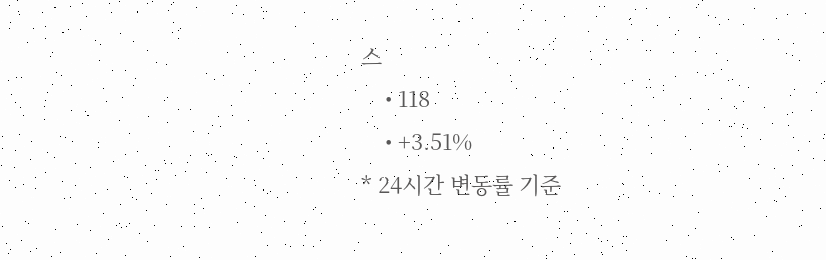스
    • 118
    • +3.51%
* 24시간 변동률 기준